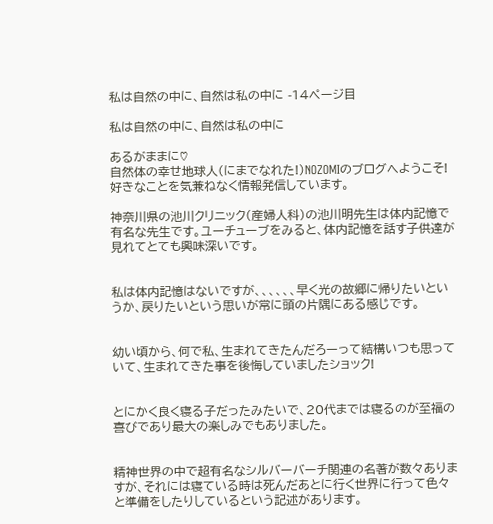私は自然の中に、自然は私の中に -14ページ目

私は自然の中に、自然は私の中に

あるがままに♡
自然体の幸せ地球人(にまでなれた!)NOZOMIのブログへようこそ!
好きなことを気兼ねなく情報発信しています。

神奈川県の池川クリニック(産婦人科)の池川明先生は体内記憶で有名な先生です。ユーチューブをみると、体内記憶を話す子供達が見れてとても興味深いです。


私は体内記憶はないですが、、、、、、早く光の故郷に帰りたいというか、戻りたいという思いが常に頭の片隅にある感じです。


幼い頃から、何で私、生まれてきたんだろーって結構いつも思っていて、生まれてきた事を後悔していましたショック!


とにかく良く寝る子だったみたいで、20代までは寝るのが至福の喜びであり最大の楽しみでもありました。


精神世界の中で超有名なシルバーバーチ関連の名著が数々ありますが、それには寝ている時は死んだあとに行く世界に行って色々と準備をしたりしているという記述があります。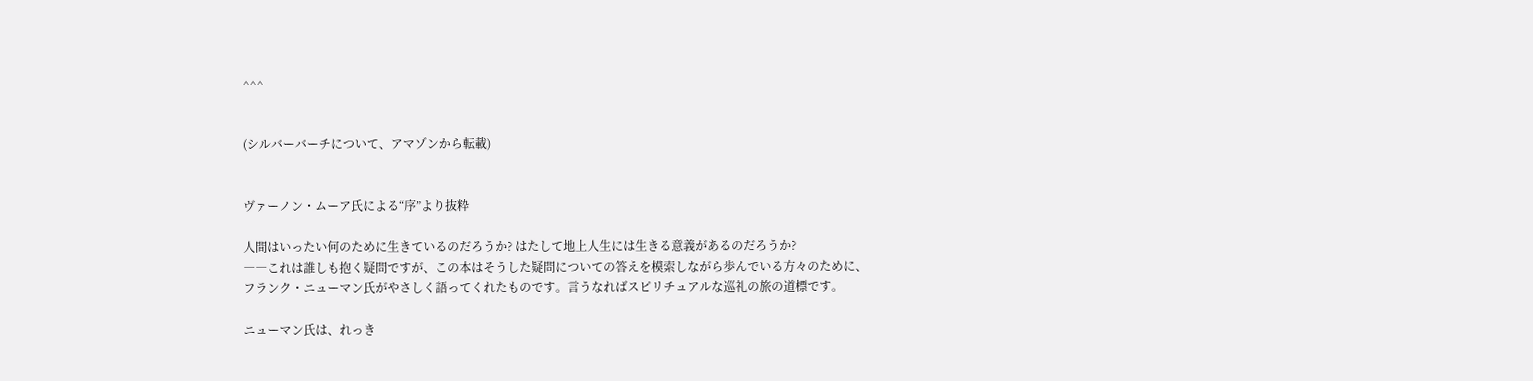^^^


(シルバーバーチについて、アマゾンから転載)


ヴァーノン・ムーア氏による“序”より抜粋

人間はいったい何のために生きているのだろうか? はたして地上人生には生きる意義があるのだろうか?
――これは誰しも抱く疑問ですが、この本はそうした疑問についての答えを模索しながら歩んでいる方々のために、
フランク・ニューマン氏がやさしく語ってくれたものです。言うなればスピリチュアルな巡礼の旅の道標です。

ニューマン氏は、れっき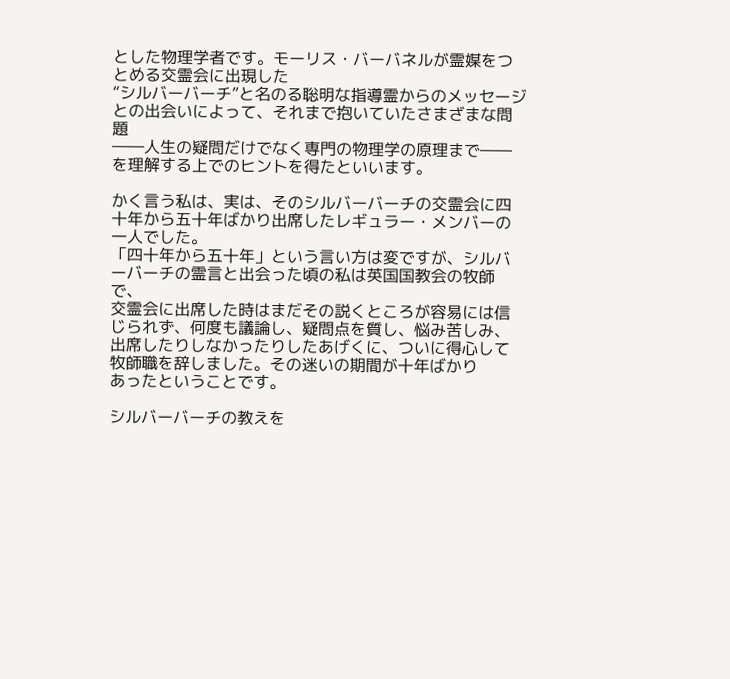とした物理学者です。モーリス・バーバネルが霊媒をつとめる交霊会に出現した
“シルバーバーチ”と名のる聡明な指導霊からのメッセージとの出会いによって、それまで抱いていたさまざまな問題
――人生の疑問だけでなく専門の物理学の原理まで――を理解する上でのヒントを得たといいます。

かく言う私は、実は、そのシルバーバーチの交霊会に四十年から五十年ばかり出席したレギュラー・メンバーの一人でした。
「四十年から五十年」という言い方は変ですが、シルバーバーチの霊言と出会った頃の私は英国国教会の牧師で、
交霊会に出席した時はまだその説くところが容易には信じられず、何度も議論し、疑問点を質し、悩み苦しみ、
出席したりしなかったりしたあげくに、ついに得心して牧師職を辞しました。その迷いの期間が十年ばかり
あったということです。

シルバーバーチの教えを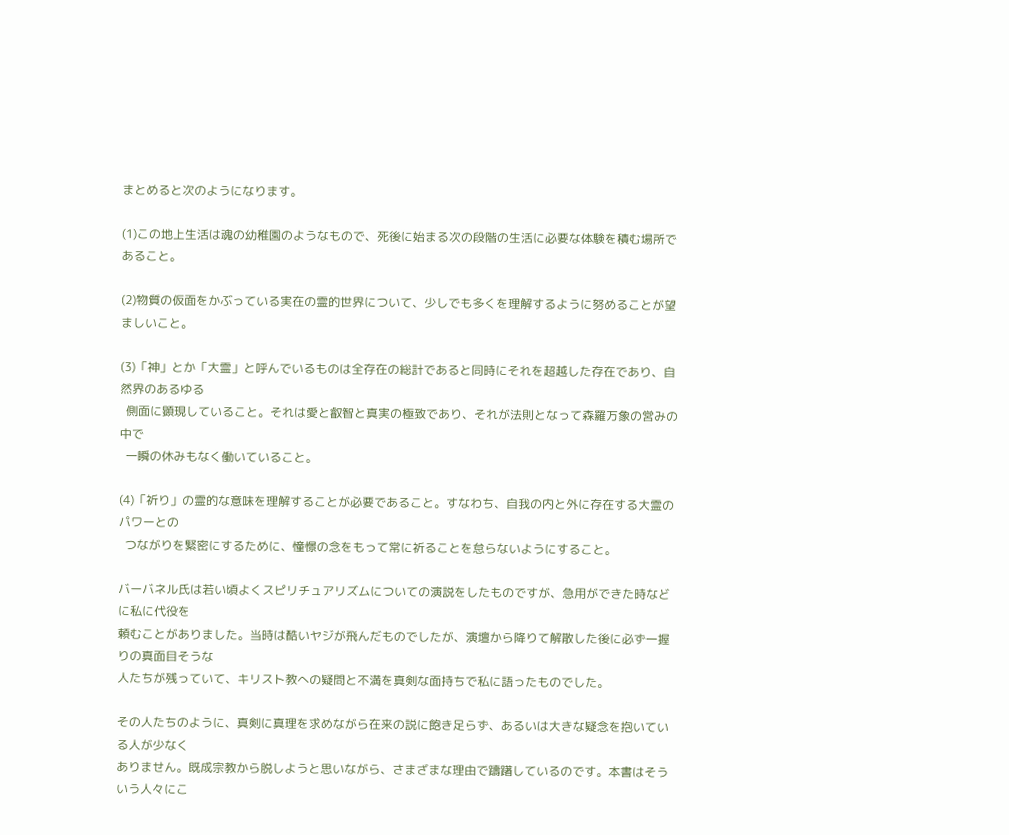まとめると次のようになります。

(1)この地上生活は魂の幼稚園のようなもので、死後に始まる次の段階の生活に必要な体験を積む場所であること。

(2)物質の仮面をかぶっている実在の霊的世界について、少しでも多くを理解するように努めることが望ましいこと。

(3)「神」とか「大霊」と呼んでいるものは全存在の総計であると同時にそれを超越した存在であり、自然界のあるゆる
  側面に顕現していること。それは愛と叡智と真実の極致であり、それが法則となって森羅万象の営みの中で
  一瞬の休みもなく働いていること。

(4)「祈り」の霊的な意味を理解することが必要であること。すなわち、自我の内と外に存在する大霊のパワーとの
  つながりを緊密にするために、憧憬の念をもって常に祈ることを怠らないようにすること。

バーバネル氏は若い頃よくスピリチュアリズムについての演説をしたものですが、急用ができた時などに私に代役を
頼むことがありました。当時は酷いヤジが飛んだものでしたが、演壇から降りて解散した後に必ず一握りの真面目そうな
人たちが残っていて、キリスト教への疑問と不満を真剣な面持ちで私に語ったものでした。

その人たちのように、真剣に真理を求めながら在来の説に飽き足らず、あるいは大きな疑念を抱いている人が少なく
ありません。既成宗教から脱しようと思いながら、さまざまな理由で躊躇しているのです。本書はそういう人々にこ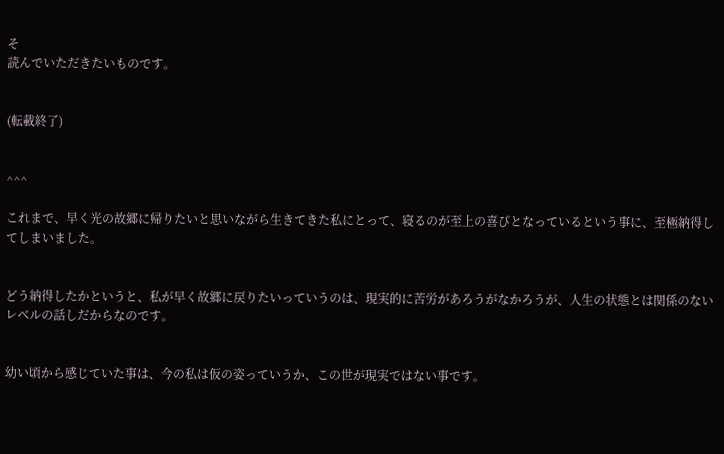そ
読んでいただきたいものです。


(転載終了)


^^^

これまで、早く光の故郷に帰りたいと思いながら生きてきた私にとって、寝るのが至上の喜びとなっているという事に、至極納得してしまいました。


どう納得したかというと、私が早く故郷に戻りたいっていうのは、現実的に苦労があろうがなかろうが、人生の状態とは関係のないレベルの話しだからなのです。


幼い頃から感じていた事は、今の私は仮の姿っていうか、この世が現実ではない事です。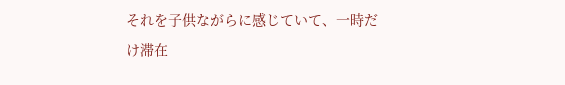それを子供ながらに感じていて、一時だけ滞在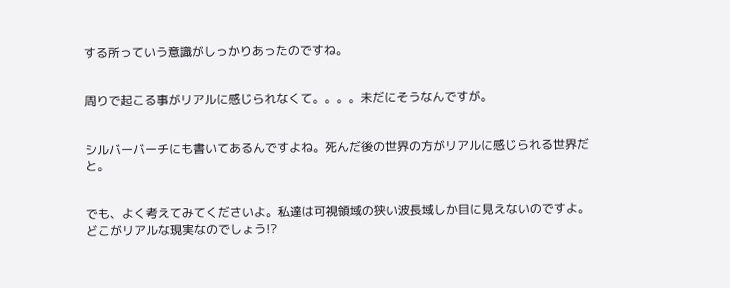する所っていう意識がしっかりあったのですね。


周りで起こる事がリアルに感じられなくて。。。。未だにそうなんですが。


シルバーバーチにも書いてあるんですよね。死んだ後の世界の方がリアルに感じられる世界だと。


でも、よく考えてみてくださいよ。私達は可視領域の狭い波長域しか目に見えないのですよ。どこがリアルな現実なのでしょう!?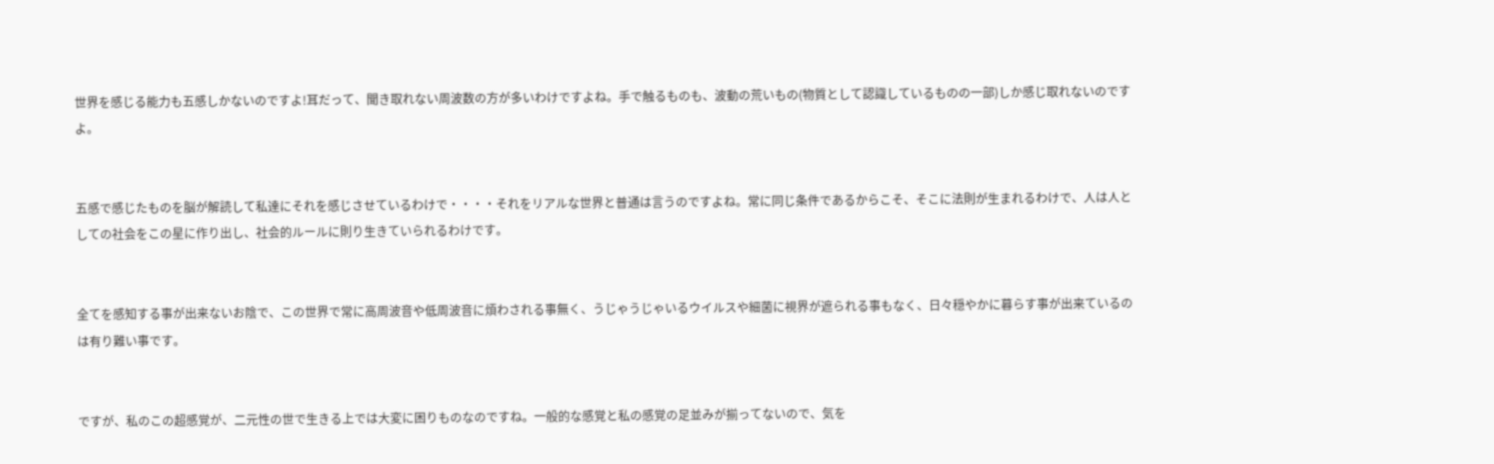世界を感じる能力も五感しかないのですよ!耳だって、聞き取れない周波数の方が多いわけですよね。手で触るものも、波動の荒いもの(物質として認識しているものの一部)しか感じ取れないのですよ。


五感で感じたものを脳が解読して私達にそれを感じさせているわけで・・・・それをリアルな世界と普通は言うのですよね。常に同じ条件であるからこそ、そこに法則が生まれるわけで、人は人としての社会をこの星に作り出し、社会的ルールに則り生きていられるわけです。


全てを感知する事が出来ないお陰で、この世界で常に高周波音や低周波音に煩わされる事無く、うじゃうじゃいるウイルスや細菌に視界が遮られる事もなく、日々穏やかに暮らす事が出来ているのは有り難い事です。


ですが、私のこの超感覚が、二元性の世で生きる上では大変に困りものなのですね。一般的な感覚と私の感覚の足並みが揃ってないので、気を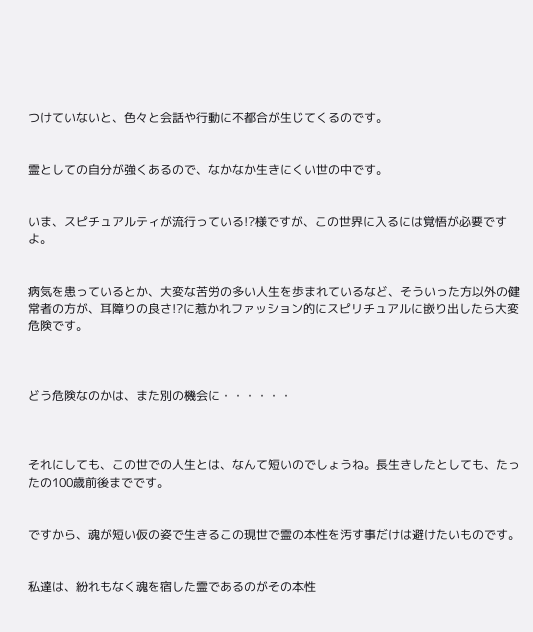つけていないと、色々と会話や行動に不都合が生じてくるのです。


霊としての自分が強くあるので、なかなか生きにくい世の中です。


いま、スピチュアルティが流行っている!?様ですが、この世界に入るには覚悟が必要ですよ。


病気を患っているとか、大変な苦労の多い人生を歩まれているなど、そういった方以外の健常者の方が、耳障りの良さ!?に惹かれファッション的にスピリチュアルに嵌り出したら大変危険です。



どう危険なのかは、また別の機会に・・・・・・



それにしても、この世での人生とは、なんて短いのでしょうね。長生きしたとしても、たったの100歳前後までです。


ですから、魂が短い仮の姿で生きるこの現世で霊の本性を汚す事だけは避けたいものです。


私達は、紛れもなく魂を宿した霊であるのがその本性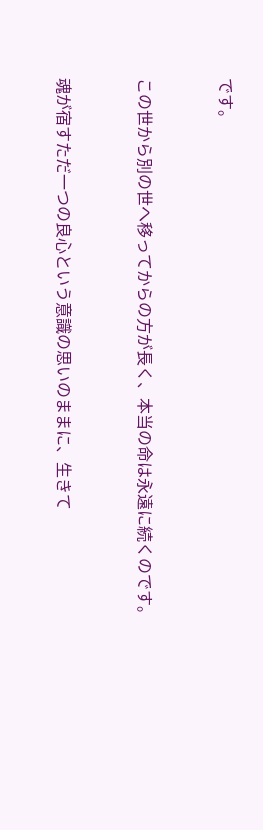です。


この世から別の世へ移ってからの方が長く、本当の命は永遠に続くのです。


魂が宿すただ一つの良心という意識の思いのままに、生きて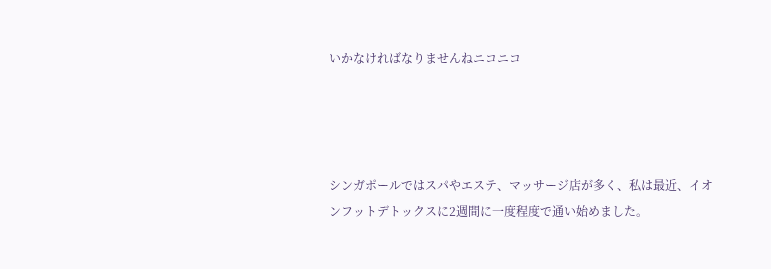いかなければなりませんねニコニコ




シンガポールではスパやエステ、マッサージ店が多く、私は最近、イオンフットデトックスに2週間に一度程度で通い始めました。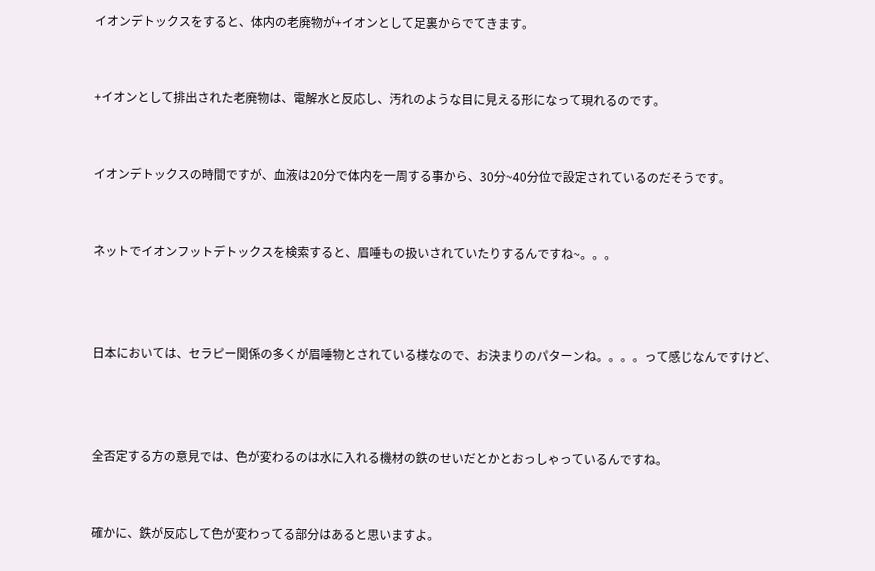イオンデトックスをすると、体内の老廃物が+イオンとして足裏からでてきます。


+イオンとして排出された老廃物は、電解水と反応し、汚れのような目に見える形になって現れるのです。


イオンデトックスの時間ですが、血液は20分で体内を一周する事から、30分~40分位で設定されているのだそうです。


ネットでイオンフットデトックスを検索すると、眉唾もの扱いされていたりするんですね~。。。



日本においては、セラピー関係の多くが眉唾物とされている様なので、お決まりのパターンね。。。。って感じなんですけど、



全否定する方の意見では、色が変わるのは水に入れる機材の鉄のせいだとかとおっしゃっているんですね。


確かに、鉄が反応して色が変わってる部分はあると思いますよ。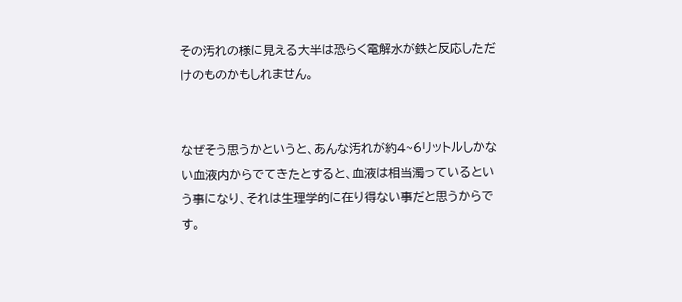その汚れの様に見える大半は恐らく電解水が鉄と反応しただけのものかもしれません。


なぜそう思うかというと、あんな汚れが約4~6リットルしかない血液内からでてきたとすると、血液は相当濁っているという事になり、それは生理学的に在り得ない事だと思うからです。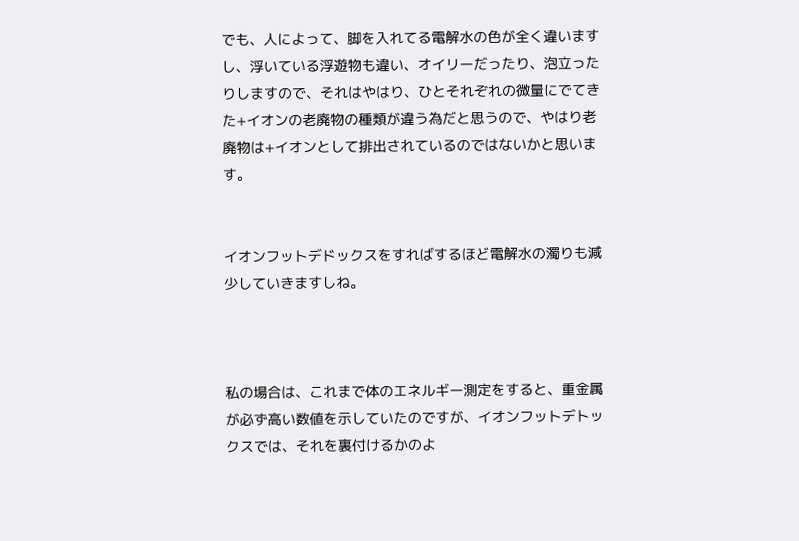でも、人によって、脚を入れてる電解水の色が全く違いますし、浮いている浮遊物も違い、オイリーだったり、泡立ったりしますので、それはやはり、ひとそれぞれの微量にでてきた+イオンの老廃物の種類が違う為だと思うので、やはり老廃物は+イオンとして排出されているのではないかと思います。


イオンフットデドックスをすればするほど電解水の濁りも減少していきますしね。



私の場合は、これまで体のエネルギー測定をすると、重金属が必ず高い数値を示していたのですが、イオンフットデトックスでは、それを裏付けるかのよ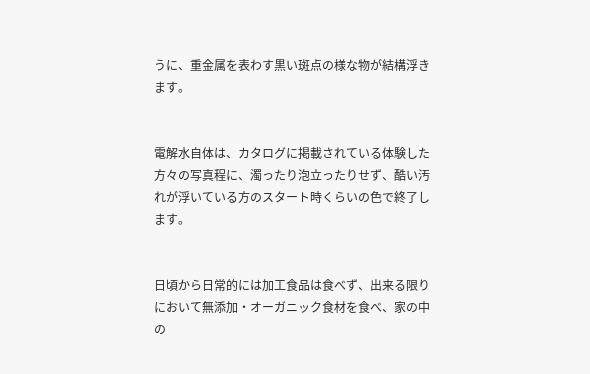うに、重金属を表わす黒い斑点の様な物が結構浮きます。


電解水自体は、カタログに掲載されている体験した方々の写真程に、濁ったり泡立ったりせず、酷い汚れが浮いている方のスタート時くらいの色で終了します。


日頃から日常的には加工食品は食べず、出来る限りにおいて無添加・オーガニック食材を食べ、家の中の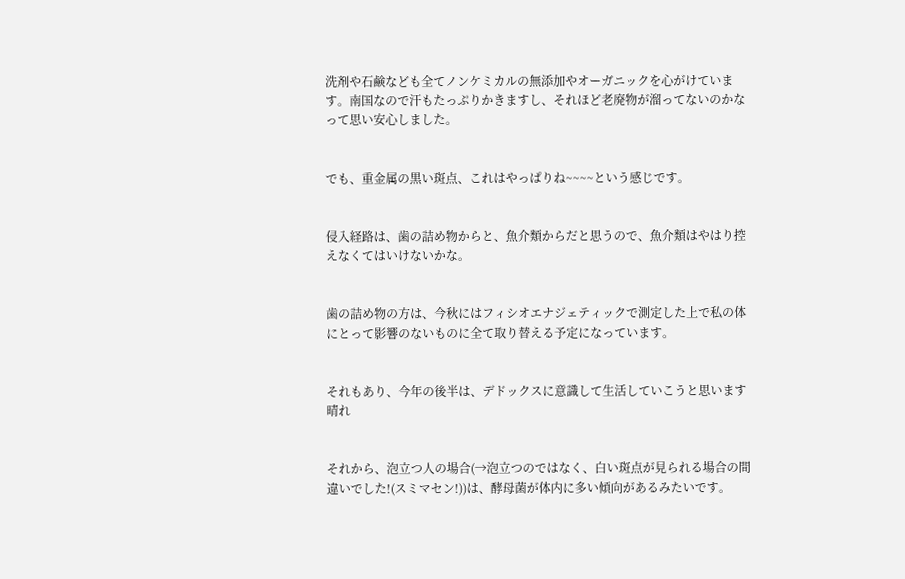洗剤や石鹸なども全てノンケミカルの無添加やオーガニックを心がけています。南国なので汗もたっぷりかきますし、それほど老廃物が溜ってないのかなって思い安心しました。


でも、重金属の黒い斑点、これはやっぱりね~~~~という感じです。


侵入経路は、歯の詰め物からと、魚介類からだと思うので、魚介類はやはり控えなくてはいけないかな。


歯の詰め物の方は、今秋にはフィシオエナジェティックで測定した上で私の体にとって影響のないものに全て取り替える予定になっています。


それもあり、今年の後半は、デドックスに意識して生活していこうと思います晴れ


それから、泡立つ人の場合(→泡立つのではなく、白い斑点が見られる場合の間違いでした!(スミマセン!))は、酵母菌が体内に多い傾向があるみたいです。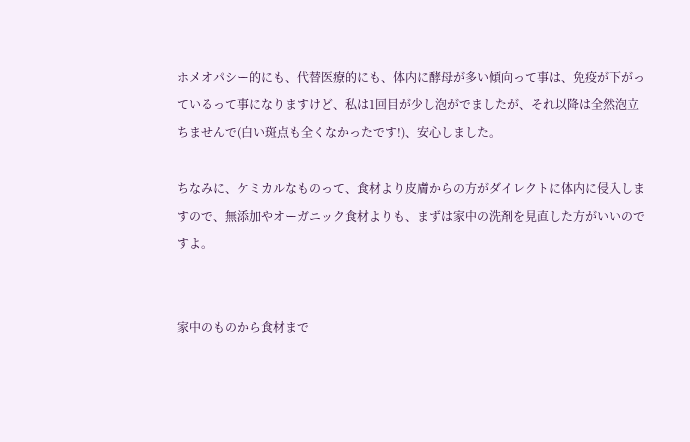ホメオパシー的にも、代替医療的にも、体内に酵母が多い傾向って事は、免疫が下がっているって事になりますけど、私は1回目が少し泡がでましたが、それ以降は全然泡立ちませんで(白い斑点も全くなかったです!)、安心しました。

ちなみに、ケミカルなものって、食材より皮膚からの方がダイレクトに体内に侵入しますので、無添加やオーガニック食材よりも、まずは家中の洗剤を見直した方がいいのですよ。


家中のものから食材まで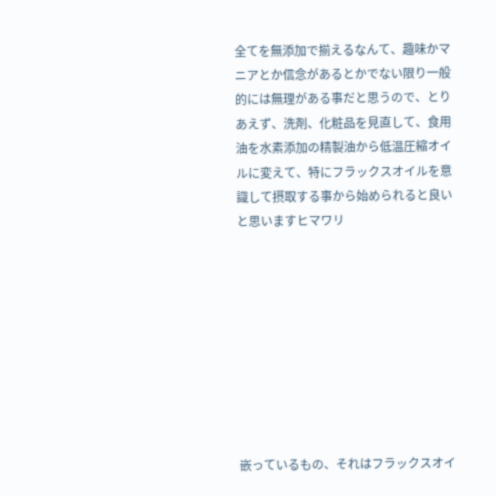全てを無添加で揃えるなんて、趣味かマニアとか信念があるとかでない限り一般的には無理がある事だと思うので、とりあえず、洗剤、化粧品を見直して、食用油を水素添加の精製油から低温圧縮オイルに変えて、特にフラックスオイルを意識して摂取する事から始められると良いと思いますヒマワリ









嵌っているもの、それはフラックスオイ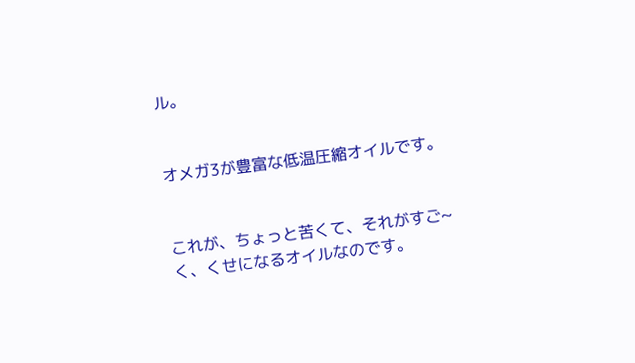ル。


オメガ3が豊富な低温圧縮オイルです。


これが、ちょっと苦くて、それがすご~く、くせになるオイルなのです。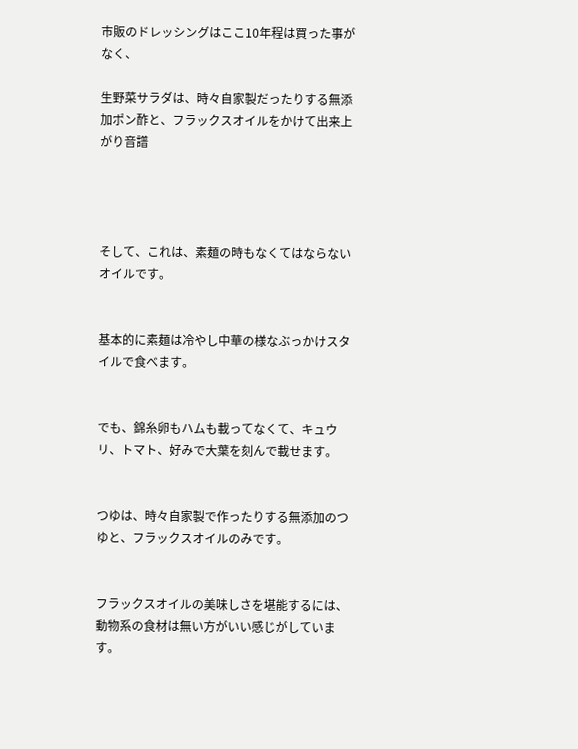市販のドレッシングはここ10年程は買った事がなく、

生野菜サラダは、時々自家製だったりする無添加ポン酢と、フラックスオイルをかけて出来上がり音譜




そして、これは、素麺の時もなくてはならないオイルです。


基本的に素麺は冷やし中華の様なぶっかけスタイルで食べます。


でも、錦糸卵もハムも載ってなくて、キュウリ、トマト、好みで大葉を刻んで載せます。


つゆは、時々自家製で作ったりする無添加のつゆと、フラックスオイルのみです。


フラックスオイルの美味しさを堪能するには、動物系の食材は無い方がいい感じがしています。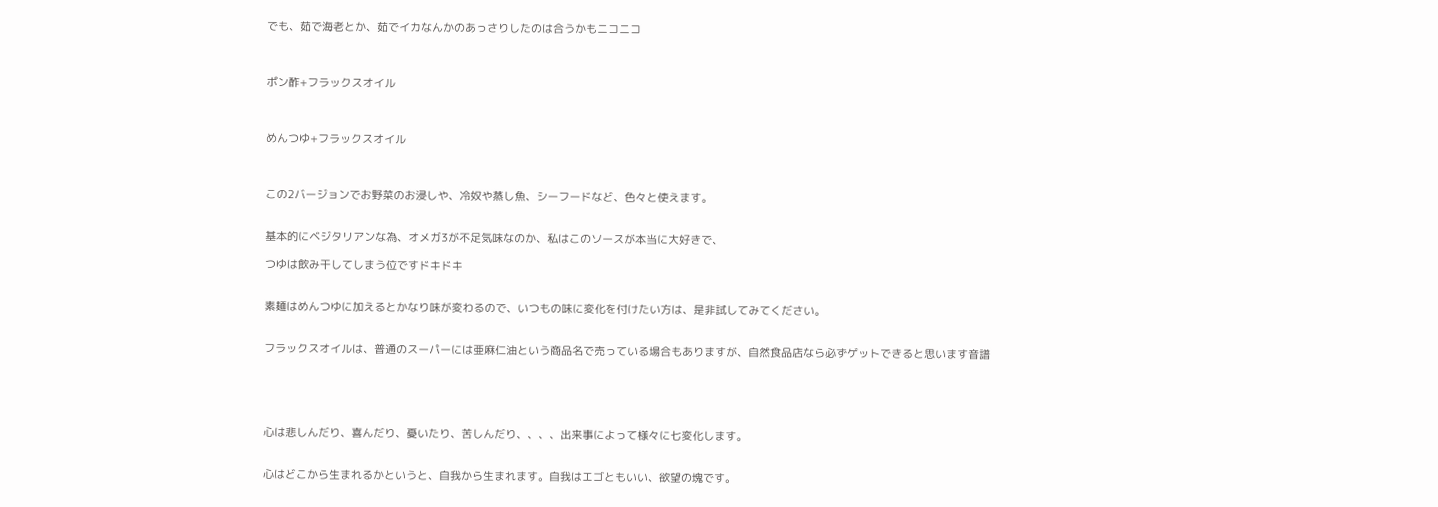でも、茹で海老とか、茹でイカなんかのあっさりしたのは合うかもニコニコ



ポン酢+フラックスオイル



めんつゆ+フラックスオイル



この2バージョンでお野菜のお浸しや、冷奴や蒸し魚、シーフードなど、色々と使えます。


基本的にベジタリアンな為、オメガ3が不足気味なのか、私はこのソースが本当に大好きで、

つゆは飲み干してしまう位ですドキドキ


素麺はめんつゆに加えるとかなり味が変わるので、いつもの味に変化を付けたい方は、是非試してみてください。


フラックスオイルは、普通のスーパーには亜麻仁油という商品名で売っている場合もありますが、自然食品店なら必ずゲットできると思います音譜





心は悲しんだり、喜んだり、憂いたり、苦しんだり、、、、出来事によって様々に七変化します。


心はどこから生まれるかというと、自我から生まれます。自我はエゴともいい、欲望の塊です。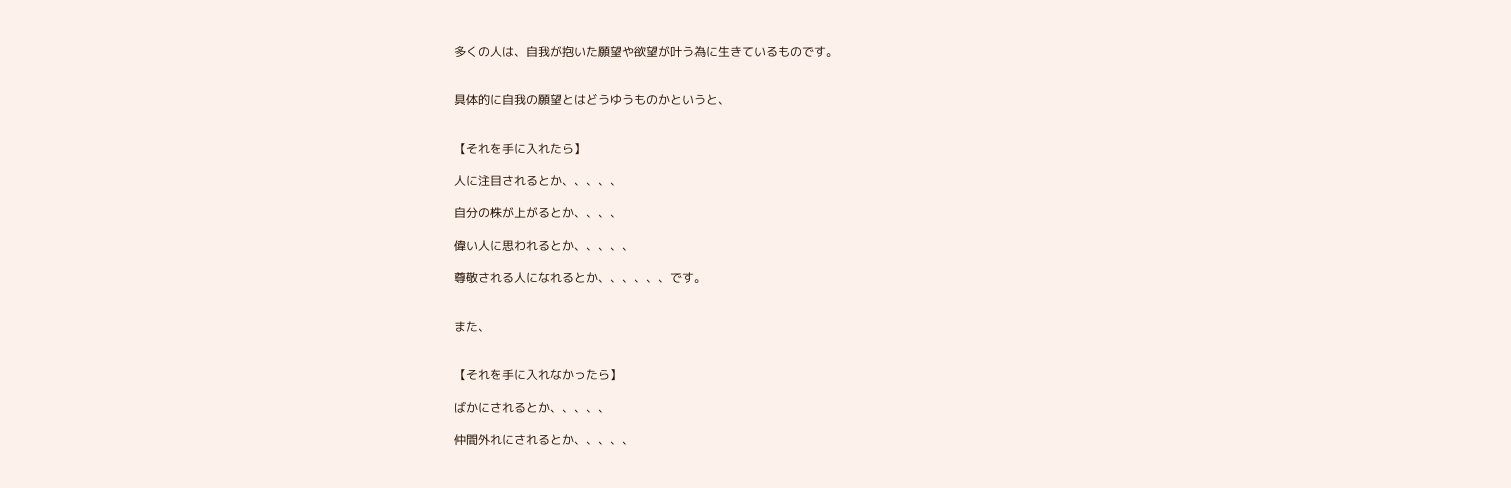多くの人は、自我が抱いた願望や欲望が叶う為に生きているものです。


具体的に自我の願望とはどうゆうものかというと、


【それを手に入れたら】

人に注目されるとか、、、、、

自分の株が上がるとか、、、、

偉い人に思われるとか、、、、、

尊敬される人になれるとか、、、、、、です。


また、


【それを手に入れなかったら】

ばかにされるとか、、、、、

仲間外れにされるとか、、、、、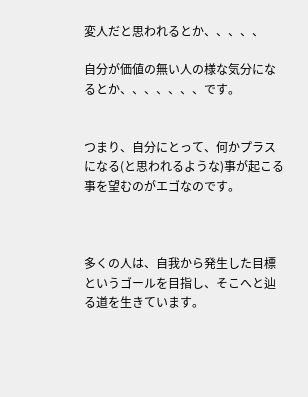変人だと思われるとか、、、、、

自分が価値の無い人の様な気分になるとか、、、、、、、です。


つまり、自分にとって、何かプラスになる(と思われるような)事が起こる事を望むのがエゴなのです。



多くの人は、自我から発生した目標というゴールを目指し、そこへと辿る道を生きています。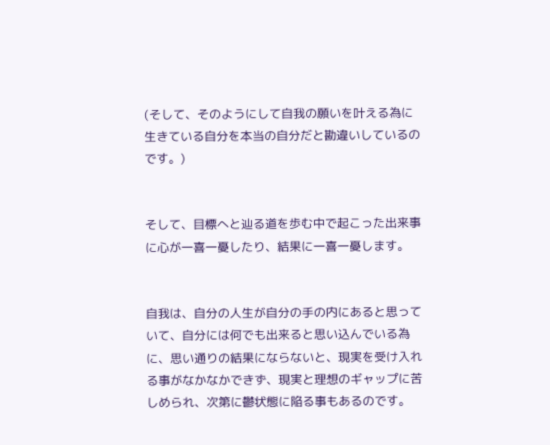(そして、そのようにして自我の願いを叶える為に生きている自分を本当の自分だと勘違いしているのです。)


そして、目標へと辿る道を歩む中で起こった出来事に心が一喜一憂したり、結果に一喜一憂します。


自我は、自分の人生が自分の手の内にあると思っていて、自分には何でも出来ると思い込んでいる為に、思い通りの結果にならないと、現実を受け入れる事がなかなかできず、現実と理想のギャップに苦しめられ、次第に鬱状態に陥る事もあるのです。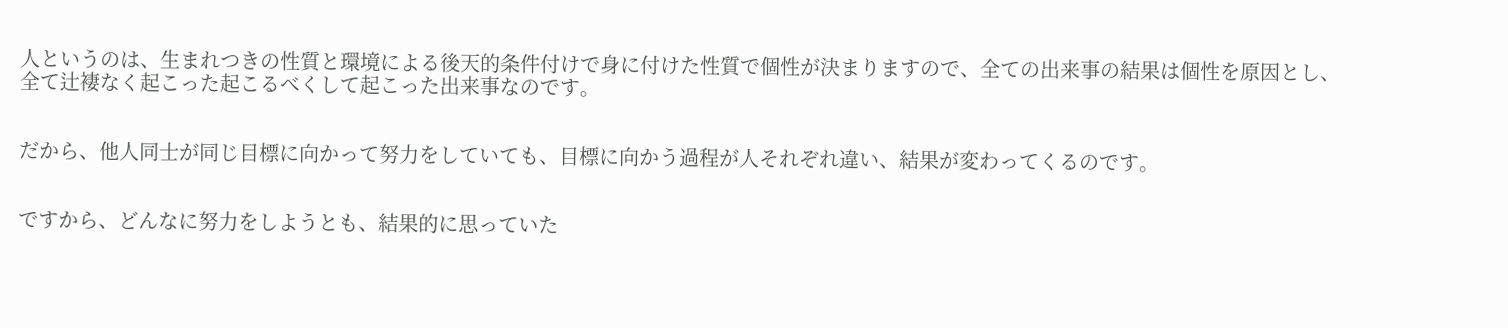人というのは、生まれつきの性質と環境による後天的条件付けで身に付けた性質で個性が決まりますので、全ての出来事の結果は個性を原因とし、全て辻褄なく起こった起こるべくして起こった出来事なのです。


だから、他人同士が同じ目標に向かって努力をしていても、目標に向かう過程が人それぞれ違い、結果が変わってくるのです。


ですから、どんなに努力をしようとも、結果的に思っていた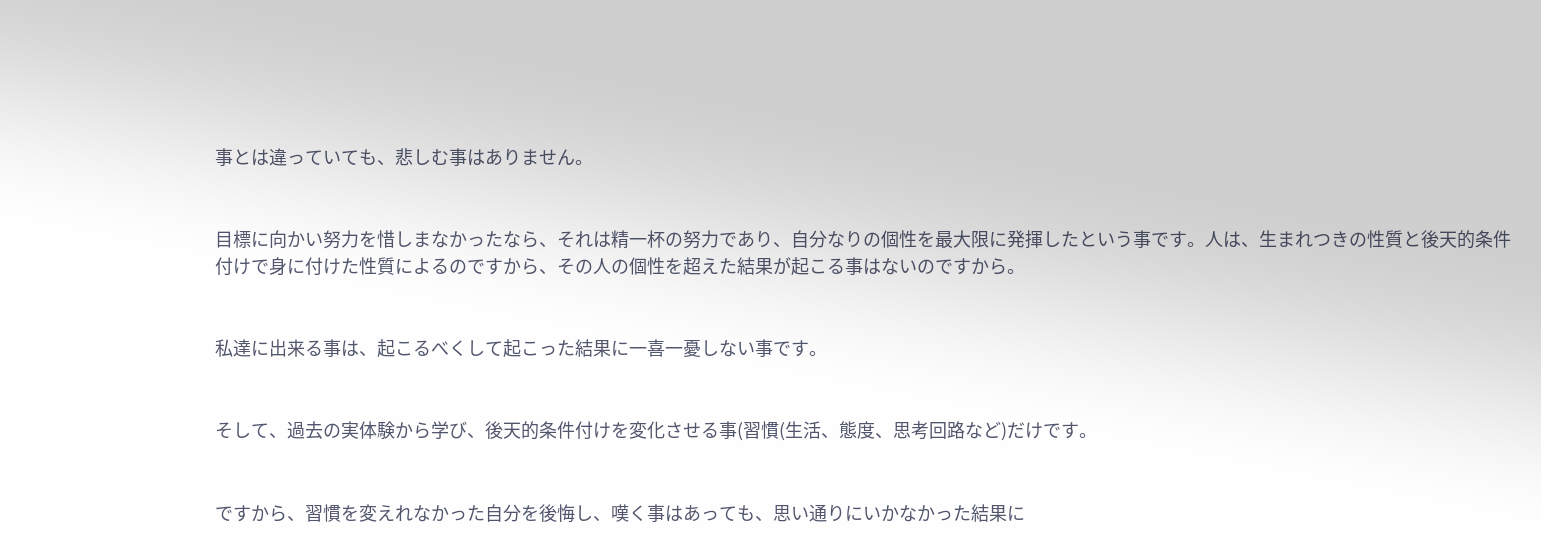事とは違っていても、悲しむ事はありません。


目標に向かい努力を惜しまなかったなら、それは精一杯の努力であり、自分なりの個性を最大限に発揮したという事です。人は、生まれつきの性質と後天的条件付けで身に付けた性質によるのですから、その人の個性を超えた結果が起こる事はないのですから。


私達に出来る事は、起こるべくして起こった結果に一喜一憂しない事です。


そして、過去の実体験から学び、後天的条件付けを変化させる事(習慣(生活、態度、思考回路など)だけです。


ですから、習慣を変えれなかった自分を後悔し、嘆く事はあっても、思い通りにいかなかった結果に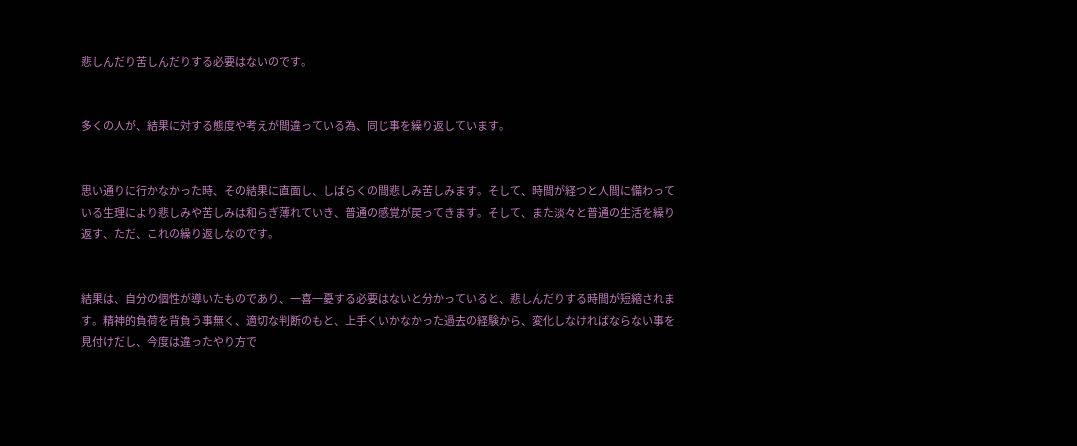悲しんだり苦しんだりする必要はないのです。


多くの人が、結果に対する態度や考えが間違っている為、同じ事を繰り返しています。


思い通りに行かなかった時、その結果に直面し、しばらくの間悲しみ苦しみます。そして、時間が経つと人間に備わっている生理により悲しみや苦しみは和らぎ薄れていき、普通の感覚が戻ってきます。そして、また淡々と普通の生活を繰り返す、ただ、これの繰り返しなのです。


結果は、自分の個性が導いたものであり、一喜一憂する必要はないと分かっていると、悲しんだりする時間が短縮されます。精神的負荷を背負う事無く、適切な判断のもと、上手くいかなかった過去の経験から、変化しなければならない事を見付けだし、今度は違ったやり方で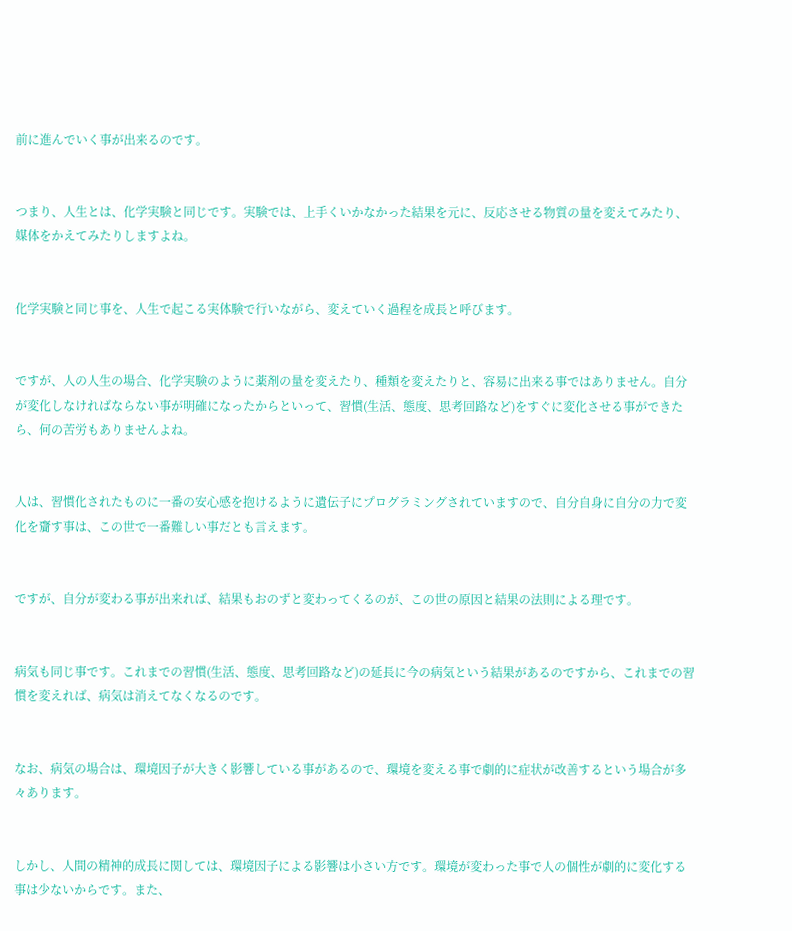前に進んでいく事が出来るのです。


つまり、人生とは、化学実験と同じです。実験では、上手くいかなかった結果を元に、反応させる物質の量を変えてみたり、媒体をかえてみたりしますよね。


化学実験と同じ事を、人生で起こる実体験で行いながら、変えていく過程を成長と呼びます。


ですが、人の人生の場合、化学実験のように薬剤の量を変えたり、種類を変えたりと、容易に出来る事ではありません。自分が変化しなければならない事が明確になったからといって、習慣(生活、態度、思考回路など)をすぐに変化させる事ができたら、何の苦労もありませんよね。


人は、習慣化されたものに一番の安心感を抱けるように遺伝子にプログラミングされていますので、自分自身に自分の力で変化を齎す事は、この世で一番難しい事だとも言えます。


ですが、自分が変わる事が出来れば、結果もおのずと変わってくるのが、この世の原因と結果の法則による理です。


病気も同じ事です。これまでの習慣(生活、態度、思考回路など)の延長に今の病気という結果があるのですから、これまでの習慣を変えれば、病気は消えてなくなるのです。


なお、病気の場合は、環境因子が大きく影響している事があるので、環境を変える事で劇的に症状が改善するという場合が多々あります。


しかし、人間の精神的成長に関しては、環境因子による影響は小さい方です。環境が変わった事で人の個性が劇的に変化する事は少ないからです。また、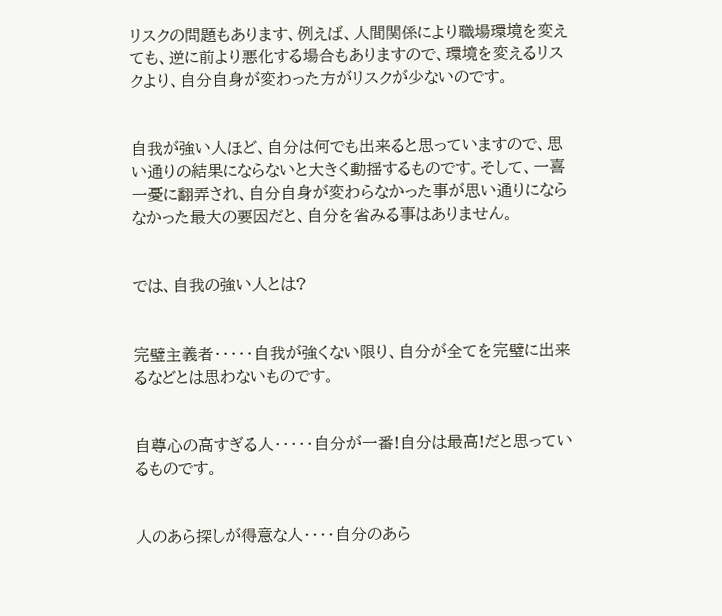リスクの問題もあります、例えば、人間関係により職場環境を変えても、逆に前より悪化する場合もありますので、環境を変えるリスクより、自分自身が変わった方がリスクが少ないのです。


自我が強い人ほど、自分は何でも出来ると思っていますので、思い通りの結果にならないと大きく動揺するものです。そして、一喜一憂に翻弄され、自分自身が変わらなかった事が思い通りにならなかった最大の要因だと、自分を省みる事はありません。


では、自我の強い人とは?


完璧主義者・・・・・自我が強くない限り、自分が全てを完璧に出来るなどとは思わないものです。


自尊心の高すぎる人・・・・・自分が一番!自分は最高!だと思っているものです。


人のあら探しが得意な人・・・・自分のあら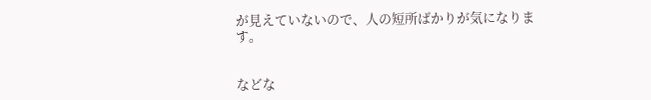が見えていないので、人の短所ばかりが気になります。


などな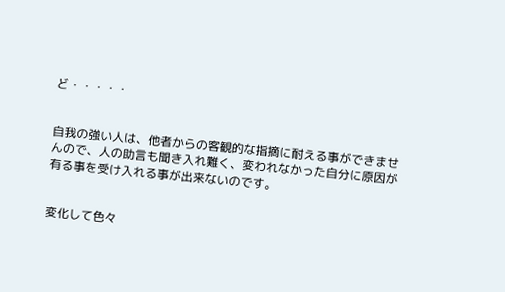ど・・・・・


自我の強い人は、他者からの客観的な指摘に耐える事ができませんので、人の助言も聞き入れ難く、変われなかった自分に原因が有る事を受け入れる事が出来ないのです。


変化して色々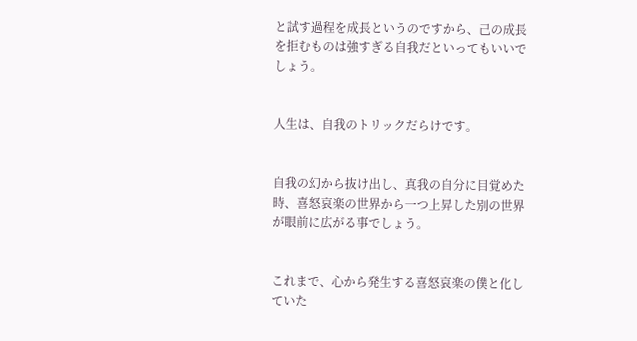と試す過程を成長というのですから、己の成長を拒むものは強すぎる自我だといってもいいでしょう。


人生は、自我のトリックだらけです。


自我の幻から抜け出し、真我の自分に目覚めた時、喜怒哀楽の世界から一つ上昇した別の世界が眼前に広がる事でしょう。


これまで、心から発生する喜怒哀楽の僕と化していた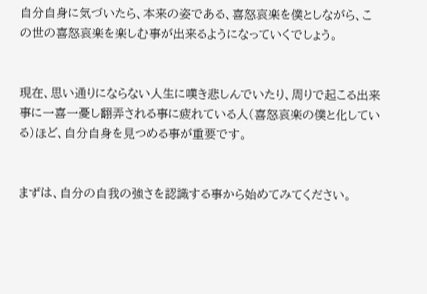自分自身に気づいたら、本来の姿である、喜怒哀楽を僕としながら、この世の喜怒哀楽を楽しむ事が出来るようになっていくでしょう。


現在、思い通りにならない人生に嘆き悲しんでいたり、周りで起こる出来事に一喜一憂し翻弄される事に疲れている人(喜怒哀楽の僕と化している)ほど、自分自身を見つめる事が重要です。


まずは、自分の自我の強さを認識する事から始めてみてください。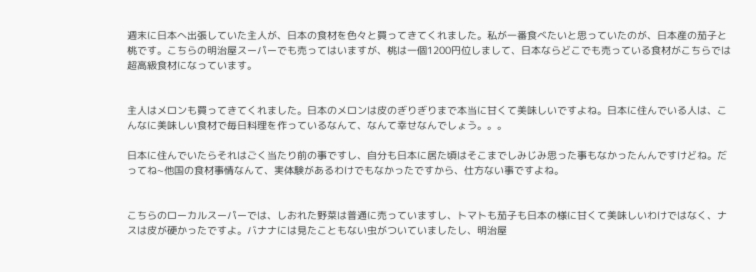週末に日本へ出張していた主人が、日本の食材を色々と買ってきてくれました。私が一番食べたいと思っていたのが、日本産の茄子と桃です。こちらの明治屋スーパーでも売ってはいますが、桃は一個1200円位しまして、日本ならどこでも売っている食材がこちらでは超高級食材になっています。


主人はメロンも買ってきてくれました。日本のメロンは皮のぎりぎりまで本当に甘くて美味しいですよね。日本に住んでいる人は、こんなに美味しい食材で毎日料理を作っているなんて、なんて幸せなんでしょう。。。

日本に住んでいたらそれはごく当たり前の事ですし、自分も日本に居た頃はそこまでしみじみ思った事もなかったんんですけどね。だってね~他国の食材事情なんて、実体験があるわけでもなかったですから、仕方ない事ですよね。


こちらのローカルスーパーでは、しおれた野菜は普通に売っていますし、トマトも茄子も日本の様に甘くて美味しいわけではなく、ナスは皮が硬かったですよ。バナナには見たこともない虫がついていましたし、明治屋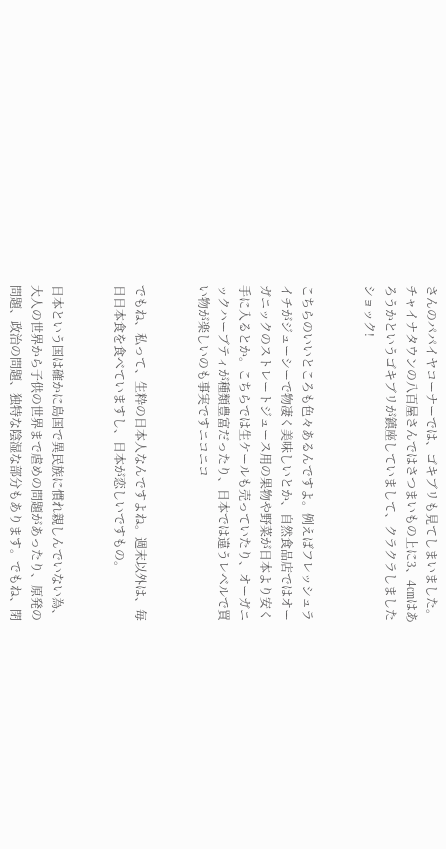さんのパパイヤコーナーでは、ゴキブリも見てしまいました。チャイナタウンの八百屋さんではさつまいもの上に3、4㎝はあろうかというゴキブリが鎮座していまして、クラクラしましたショック!


こちらのいいところも色々あるんですよ。例えばフレッシュライチがジューシーで物凄く美味しいとか、自然食品店ではオーガニックのストレートジュース用の果物や野菜が日本より安く手に入るとか。こちらでは生ケールも売っていたり、オーガニックハーブティが種類豊富だったり、日本では違うレベルで買い物が楽しいのも事実ですニコニコ


でもね、私って、生粋の日本人なんですよね。週末以外は、毎日日本食を食べていますし、日本が恋しいですもの。


日本という国は確かに島国で異民族に慣れ親しんでいない為、大人の世界から子供の世界まで虐めの問題があったり、原発の問題、政治の問題、独特な陰湿な部分もあります。でもね、閉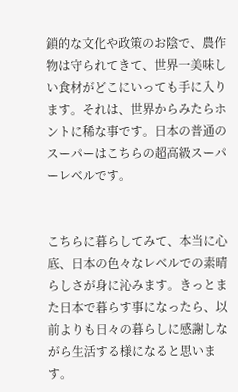鎖的な文化や政策のお陰で、農作物は守られてきて、世界一美味しい食材がどこにいっても手に入ります。それは、世界からみたらホントに稀な事です。日本の普通のスーパーはこちらの超高級スーパーレベルです。


こちらに暮らしてみて、本当に心底、日本の色々なレベルでの素晴らしさが身に沁みます。きっとまた日本で暮らす事になったら、以前よりも日々の暮らしに感謝しながら生活する様になると思います。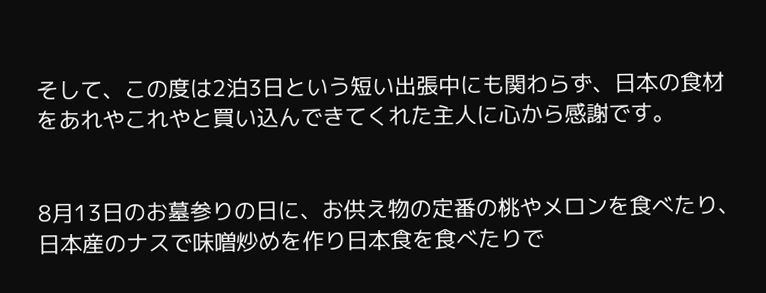そして、この度は2泊3日という短い出張中にも関わらず、日本の食材をあれやこれやと買い込んできてくれた主人に心から感謝です。


8月13日のお墓参りの日に、お供え物の定番の桃やメロンを食べたり、日本産のナスで味噌炒めを作り日本食を食べたりで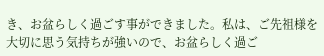き、お盆らしく過ごす事ができました。私は、ご先祖様を大切に思う気持ちが強いので、お盆らしく過ご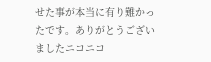せた事が本当に有り難かったです。ありがとうございましたニコニコ